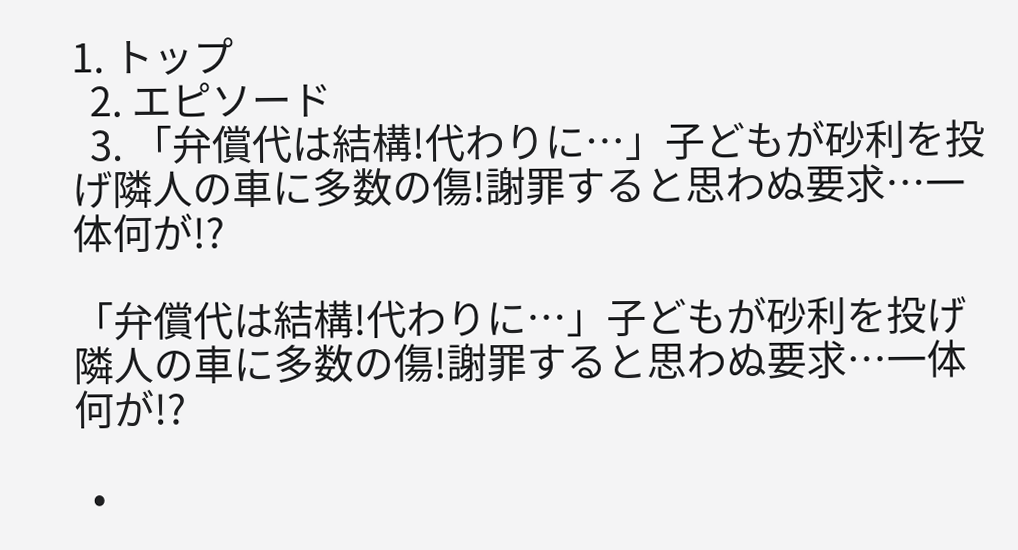1. トップ
  2. エピソード
  3. 「弁償代は結構!代わりに…」子どもが砂利を投げ隣人の車に多数の傷!謝罪すると思わぬ要求…一体何が!?

「弁償代は結構!代わりに…」子どもが砂利を投げ隣人の車に多数の傷!謝罪すると思わぬ要求…一体何が!?

  •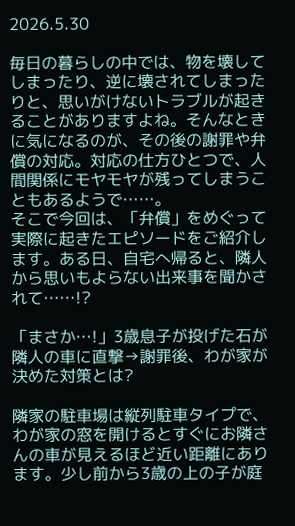2026.5.30

毎日の暮らしの中では、物を壊してしまったり、逆に壊されてしまったりと、思いがけないトラブルが起きることがありますよね。そんなときに気になるのが、その後の謝罪や弁償の対応。対応の仕方ひとつで、人間関係にモヤモヤが残ってしまうこともあるようで……。
そこで今回は、「弁償」をめぐって実際に起きたエピソードをご紹介します。ある日、自宅へ帰ると、隣人から思いもよらない出来事を聞かされて……!?

「まさか…!」3歳息子が投げた石が隣人の車に直撃→謝罪後、わが家が決めた対策とは?

隣家の駐車場は縦列駐車タイプで、わが家の窓を開けるとすぐにお隣さんの車が見えるほど近い距離にあります。少し前から3歳の上の子が庭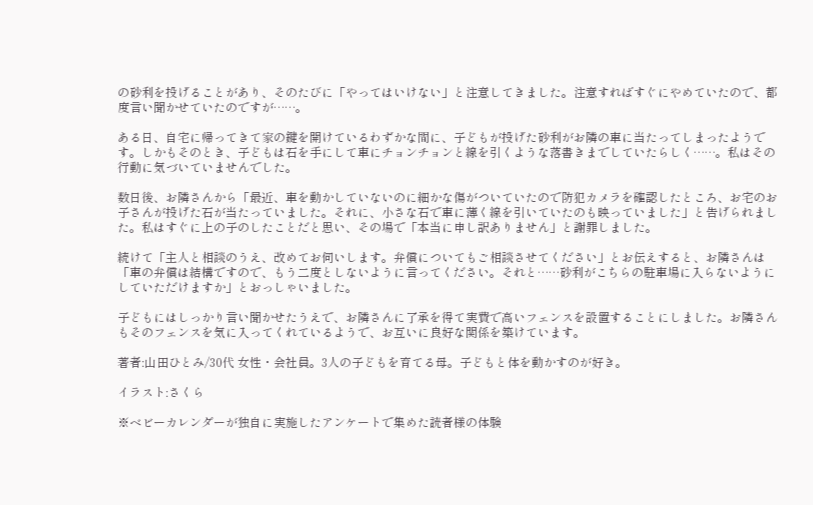の砂利を投げることがあり、そのたびに「やってはいけない」と注意してきました。注意すればすぐにやめていたので、都度言い聞かせていたのですが……。

ある日、自宅に帰ってきて家の鍵を開けているわずかな間に、子どもが投げた砂利がお隣の車に当たってしまったようです。しかもそのとき、子どもは石を手にして車にチョンチョンと線を引くような落書きまでしていたらしく……。私はその行動に気づいていませんでした。

数日後、お隣さんから「最近、車を動かしていないのに細かな傷がついていたので防犯カメラを確認したところ、お宅のお子さんが投げた石が当たっていました。それに、小さな石で車に薄く線を引いていたのも映っていました」と告げられました。私はすぐに上の子のしたことだと思い、その場で「本当に申し訳ありません」と謝罪しました。

続けて「主人と相談のうえ、改めてお伺いします。弁償についてもご相談させてください」とお伝えすると、お隣さんは「車の弁償は結構ですので、もう二度としないように言ってください。それと……砂利がこちらの駐車場に入らないようにしていただけますか」とおっしゃいました。

子どもにはしっかり言い聞かせたうえで、お隣さんに了承を得て実費で高いフェンスを設置することにしました。お隣さんもそのフェンスを気に入ってくれているようで、お互いに良好な関係を築けています。

著者:山田ひとみ/30代 女性・会社員。3人の子どもを育てる母。子どもと体を動かすのが好き。

イラスト:さくら

※ベビーカレンダーが独自に実施したアンケートで集めた読者様の体験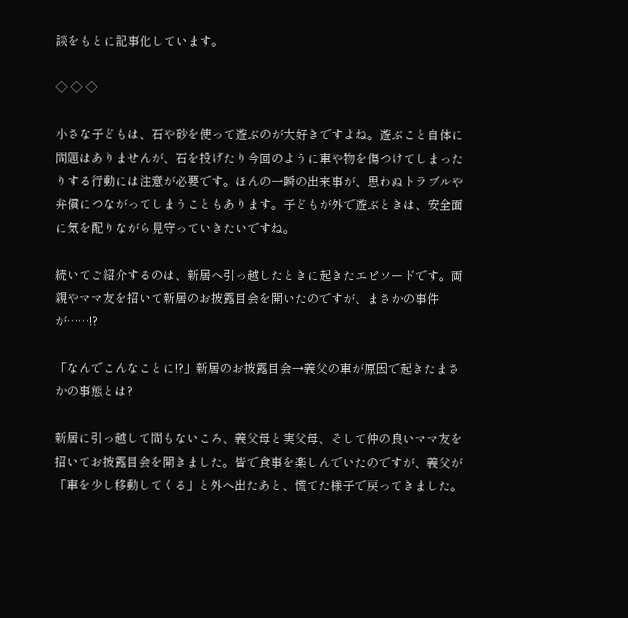談をもとに記事化しています。

◇ ◇ ◇

小さな子どもは、石や砂を使って遊ぶのが大好きですよね。遊ぶこと自体に問題はありませんが、石を投げたり今回のように車や物を傷つけてしまったりする行動には注意が必要です。ほんの一瞬の出来事が、思わぬトラブルや弁償につながってしまうこともあります。子どもが外で遊ぶときは、安全面に気を配りながら見守っていきたいですね。

続いてご紹介するのは、新居へ引っ越したときに起きたエピソードです。両親やママ友を招いて新居のお披露目会を開いたのですが、まさかの事件が……!?

「なんでこんなことに!?」新居のお披露目会→義父の車が原因で起きたまさかの事態とは?

新居に引っ越して間もないころ、義父母と実父母、そして仲の良いママ友を招いてお披露目会を開きました。皆で食事を楽しんでいたのですが、義父が「車を少し移動してくる」と外へ出たあと、慌てた様子で戻ってきました。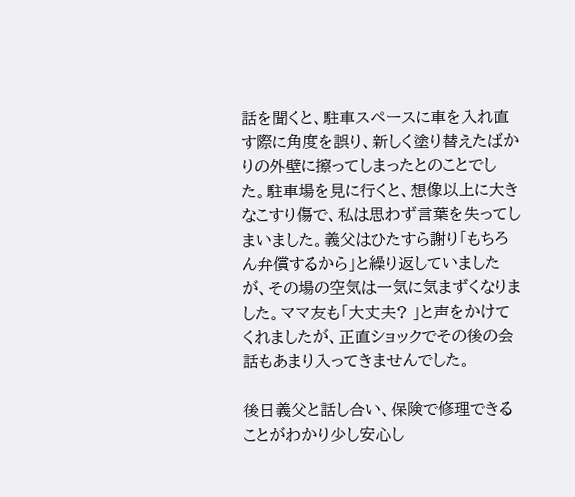話を聞くと、駐車スペースに車を入れ直す際に角度を誤り、新しく塗り替えたばかりの外壁に擦ってしまったとのことでした。駐車場を見に行くと、想像以上に大きなこすり傷で、私は思わず言葉を失ってしまいました。義父はひたすら謝り「もちろん弁償するから」と繰り返していましたが、その場の空気は一気に気まずくなりました。ママ友も「大丈夫? 」と声をかけてくれましたが、正直ショックでその後の会話もあまり入ってきませんでした。

後日義父と話し合い、保険で修理できることがわかり少し安心し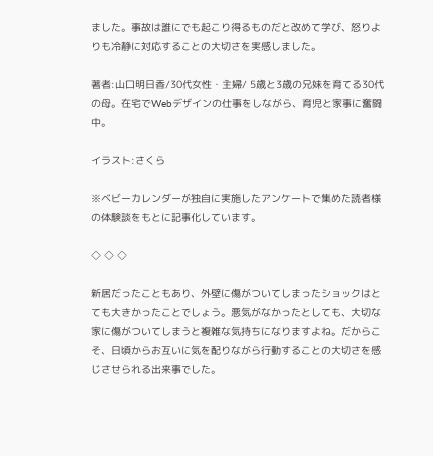ました。事故は誰にでも起こり得るものだと改めて学び、怒りよりも冷静に対応することの大切さを実感しました。

著者:山口明日香/30代女性・主婦/ 5歳と3歳の兄妹を育てる30代の母。在宅でWebデザインの仕事をしながら、育児と家事に奮闘中。

イラスト:さくら

※ベビーカレンダーが独自に実施したアンケートで集めた読者様の体験談をもとに記事化しています。

◇ ◇ ◇

新居だったこともあり、外壁に傷がついてしまったショックはとても大きかったことでしょう。悪気がなかったとしても、大切な家に傷がついてしまうと複雑な気持ちになりますよね。だからこそ、日頃からお互いに気を配りながら行動することの大切さを感じさせられる出来事でした。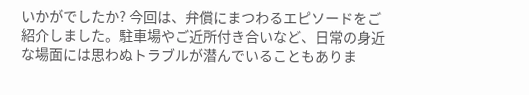いかがでしたか? 今回は、弁償にまつわるエピソードをご紹介しました。駐車場やご近所付き合いなど、日常の身近な場面には思わぬトラブルが潜んでいることもありま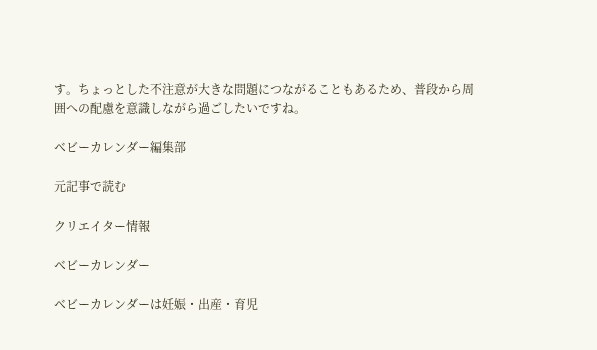す。ちょっとした不注意が大きな問題につながることもあるため、普段から周囲への配慮を意識しながら過ごしたいですね。

ベビーカレンダー編集部

元記事で読む

クリエイター情報

ベビーカレンダー

ベビーカレンダーは妊娠・出産・育児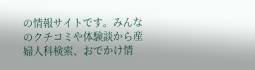の情報サイトです。みんなのクチコミや体験談から産婦人科検索、おでかけ情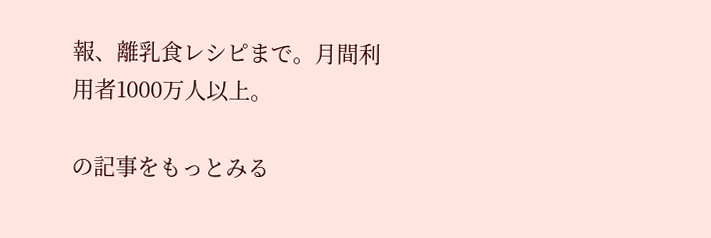報、離乳食レシピまで。月間利用者1000万人以上。

の記事をもっとみる